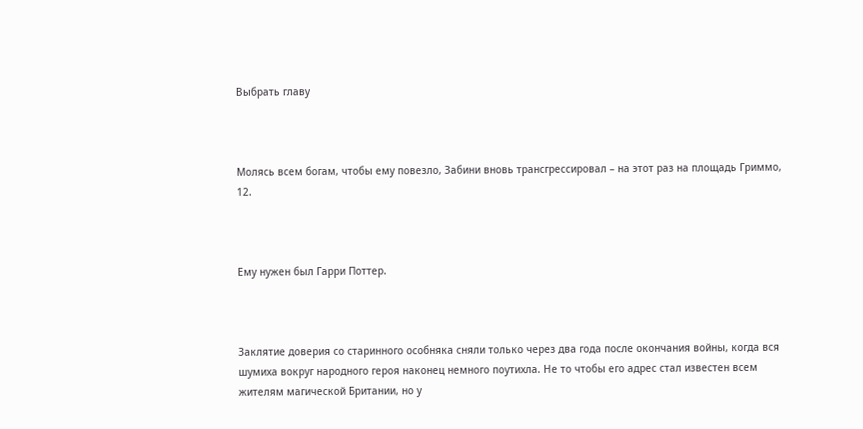Выбрать главу



Молясь всем богам, чтобы ему повезло, Забини вновь трансгрессировал – на этот раз на площадь Гриммо, 12.



Ему нужен был Гарри Поттер.



Заклятие доверия со старинного особняка сняли только через два года после окончания войны, когда вся шумиха вокруг народного героя наконец немного поутихла. Не то чтобы его адрес стал известен всем жителям магической Британии, но у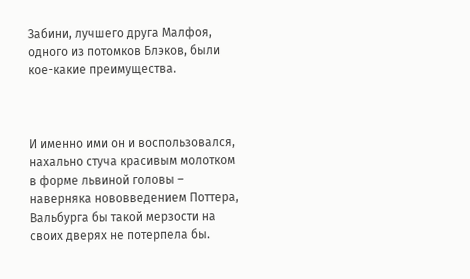Забини, лучшего друга Малфоя, одного из потомков Блэков, были кое-какие преимущества.



И именно ими он и воспользовался, нахально стуча красивым молотком в форме львиной головы – наверняка нововведением Поттера, Вальбурга бы такой мерзости на своих дверях не потерпела бы.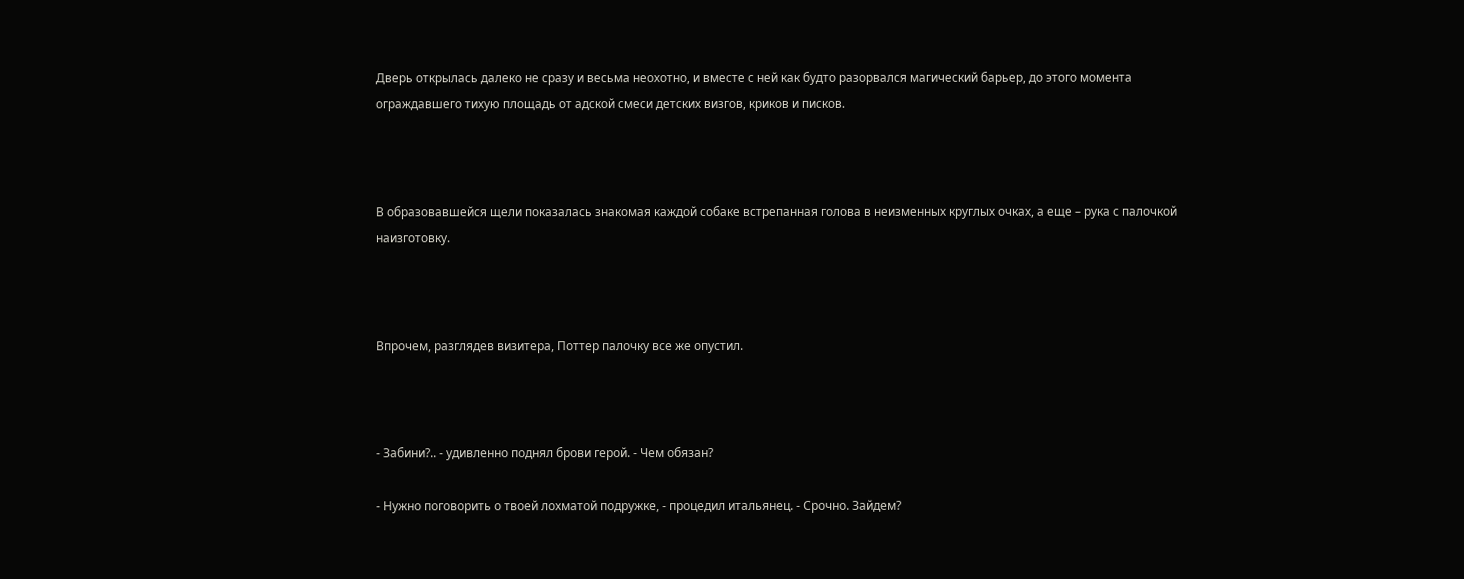Дверь открылась далеко не сразу и весьма неохотно, и вместе с ней как будто разорвался магический барьер, до этого момента ограждавшего тихую площадь от адской смеси детских визгов, криков и писков.



В образовавшейся щели показалась знакомая каждой собаке встрепанная голова в неизменных круглых очках, а еще – рука с палочкой наизготовку.



Впрочем, разглядев визитера, Поттер палочку все же опустил.



- Забини?.. - удивленно поднял брови герой. - Чем обязан?

- Нужно поговорить о твоей лохматой подружке, - процедил итальянец. - Срочно. Зайдем?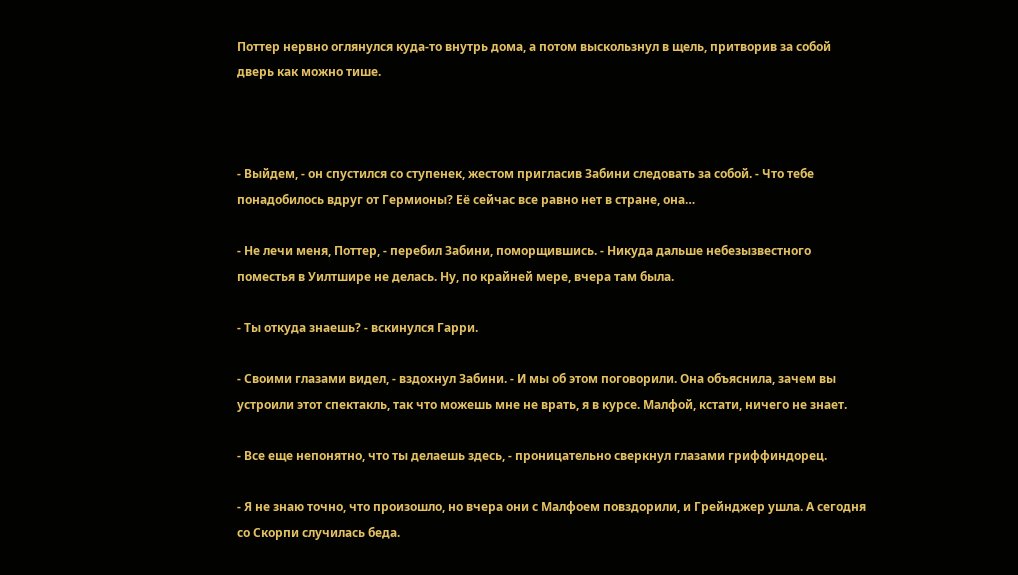Поттер нервно оглянулся куда-то внутрь дома, а потом выскользнул в щель, притворив за собой дверь как можно тише.



- Выйдем, - он спустился со ступенек, жестом пригласив Забини следовать за собой. - Что тебе понадобилось вдруг от Гермионы? Её сейчас все равно нет в стране, она…

- Не лечи меня, Поттер, - перебил Забини, поморщившись. - Никуда дальше небезызвестного поместья в Уилтшире не делась. Ну, по крайней мере, вчера там была.

- Ты откуда знаешь? - вскинулся Гарри.

- Своими глазами видел, - вздохнул Забини. - И мы об этом поговорили. Она объяснила, зачем вы устроили этот спектакль, так что можешь мне не врать, я в курсе. Малфой, кстати, ничего не знает.

- Все еще непонятно, что ты делаешь здесь, - проницательно сверкнул глазами гриффиндорец.

- Я не знаю точно, что произошло, но вчера они с Малфоем повздорили, и Грейнджер ушла. А сегодня со Скорпи случилась беда.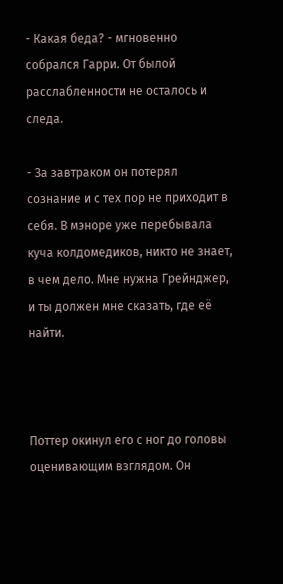- Какая беда? - мгновенно собрался Гарри. От былой расслабленности не осталось и следа.

- За завтраком он потерял сознание и с тех пор не приходит в себя. В мэноре уже перебывала куча колдомедиков, никто не знает, в чем дело. Мне нужна Грейнджер, и ты должен мне сказать, где её найти.



Поттер окинул его с ног до головы оценивающим взглядом. Он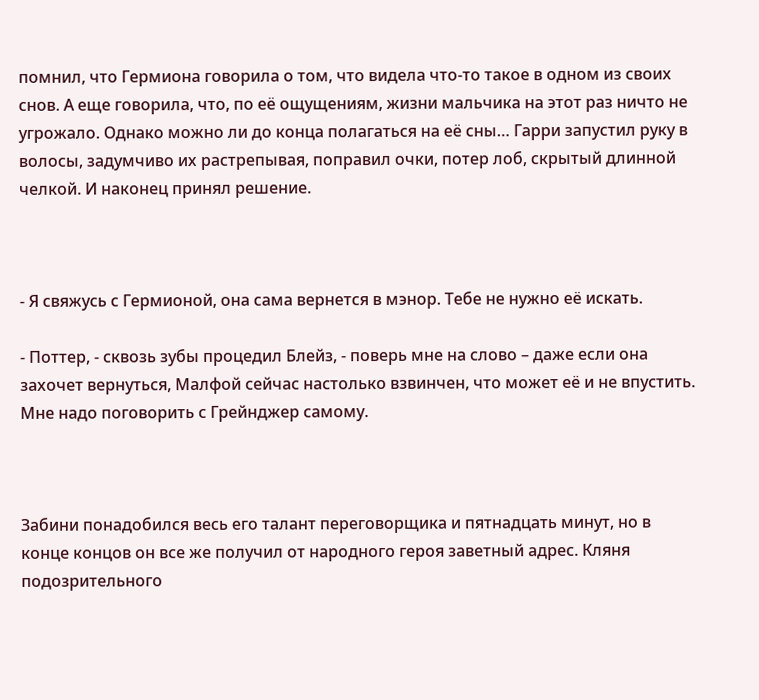помнил, что Гермиона говорила о том, что видела что-то такое в одном из своих снов. А еще говорила, что, по её ощущениям, жизни мальчика на этот раз ничто не угрожало. Однако можно ли до конца полагаться на её сны… Гарри запустил руку в волосы, задумчиво их растрепывая, поправил очки, потер лоб, скрытый длинной челкой. И наконец принял решение.



- Я свяжусь с Гермионой, она сама вернется в мэнор. Тебе не нужно её искать.

- Поттер, - сквозь зубы процедил Блейз, - поверь мне на слово – даже если она захочет вернуться, Малфой сейчас настолько взвинчен, что может её и не впустить. Мне надо поговорить с Грейнджер самому.



Забини понадобился весь его талант переговорщика и пятнадцать минут, но в конце концов он все же получил от народного героя заветный адрес. Кляня подозрительного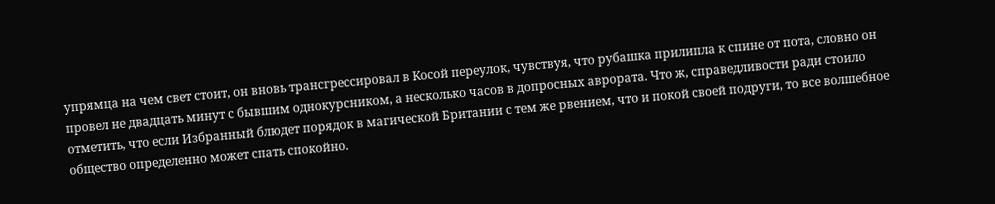упрямца на чем свет стоит, он вновь трансгрессировал в Косой переулок, чувствуя, что рубашка прилипла к спине от пота, словно он провел не двадцать минут с бывшим однокурсником, а несколько часов в допросных аврората. Что ж, справедливости ради стоило отметить, что если Избранный блюдет порядок в магической Британии с тем же рвением, что и покой своей подруги, то все волшебное общество определенно может спать спокойно.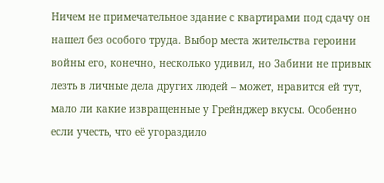Ничем не примечательное здание с квартирами под сдачу он нашел без особого труда. Выбор места жительства героини войны его, конечно, несколько удивил, но Забини не привык лезть в личные дела других людей – может, нравится ей тут, мало ли какие извращенные у Грейнджер вкусы. Особенно если учесть, что её угораздило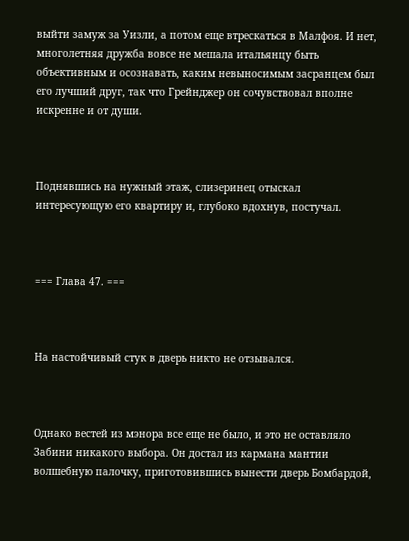выйти замуж за Уизли, а потом еще втрескаться в Малфоя. И нет, многолетняя дружба вовсе не мешала итальянцу быть объективным и осознавать, каким невыносимым засранцем был его лучший друг, так что Грейнджер он сочувствовал вполне искренне и от души.



Поднявшись на нужный этаж, слизеринец отыскал интересующую его квартиру и, глубоко вдохнув, постучал.



=== Глава 47. ===



На настойчивый стук в дверь никто не отзывался.



Однако вестей из мэнора все еще не было, и это не оставляло Забини никакого выбора. Он достал из кармана мантии волшебную палочку, приготовившись вынести дверь Бомбардой,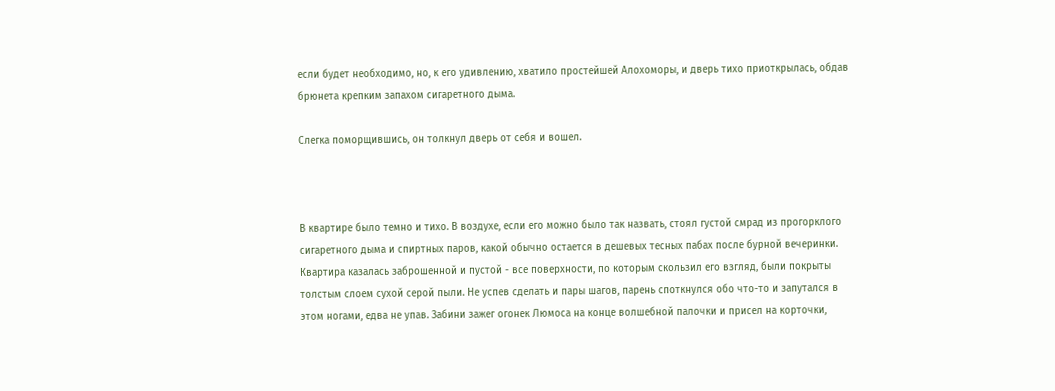если будет необходимо, но, к его удивлению, хватило простейшей Алохоморы, и дверь тихо приоткрылась, обдав брюнета крепким запахом сигаретного дыма.

Слегка поморщившись, он толкнул дверь от себя и вошел.



В квартире было темно и тихо. В воздухе, если его можно было так назвать, стоял густой смрад из прогорклого сигаретного дыма и спиртных паров, какой обычно остается в дешевых тесных пабах после бурной вечеринки. Квартира казалась заброшенной и пустой - все поверхности, по которым скользил его взгляд, были покрыты толстым слоем сухой серой пыли. Не успев сделать и пары шагов, парень споткнулся обо что-то и запутался в этом ногами, едва не упав. Забини зажег огонек Люмоса на конце волшебной палочки и присел на корточки,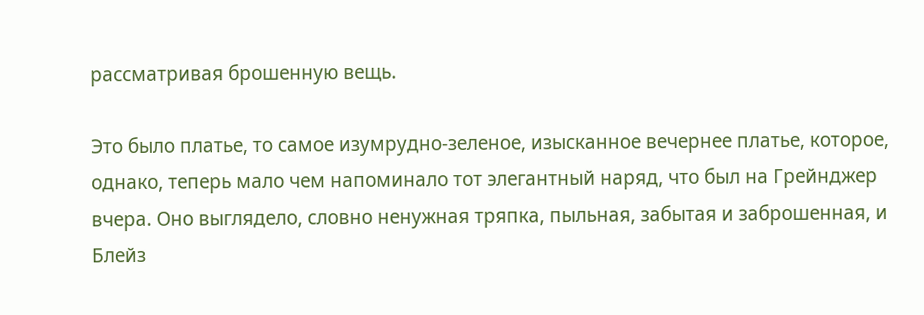рассматривая брошенную вещь.

Это было платье, то самое изумрудно-зеленое, изысканное вечернее платье, которое, однако, теперь мало чем напоминало тот элегантный наряд, что был на Грейнджер вчера. Оно выглядело, словно ненужная тряпка, пыльная, забытая и заброшенная, и Блейз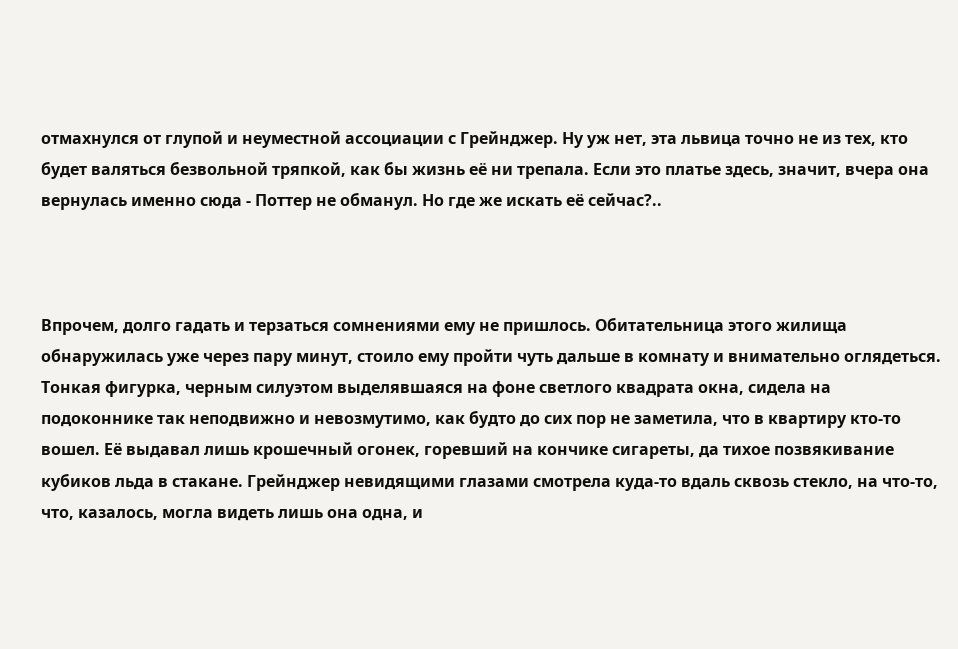отмахнулся от глупой и неуместной ассоциации с Грейнджер. Ну уж нет, эта львица точно не из тех, кто будет валяться безвольной тряпкой, как бы жизнь её ни трепала. Если это платье здесь, значит, вчера она вернулась именно сюда - Поттер не обманул. Но где же искать её сейчас?..



Впрочем, долго гадать и терзаться сомнениями ему не пришлось. Обитательница этого жилища обнаружилась уже через пару минут, стоило ему пройти чуть дальше в комнату и внимательно оглядеться. Тонкая фигурка, черным силуэтом выделявшаяся на фоне светлого квадрата окна, сидела на подоконнике так неподвижно и невозмутимо, как будто до сих пор не заметила, что в квартиру кто-то вошел. Её выдавал лишь крошечный огонек, горевший на кончике сигареты, да тихое позвякивание кубиков льда в стакане. Грейнджер невидящими глазами смотрела куда-то вдаль сквозь стекло, на что-то, что, казалось, могла видеть лишь она одна, и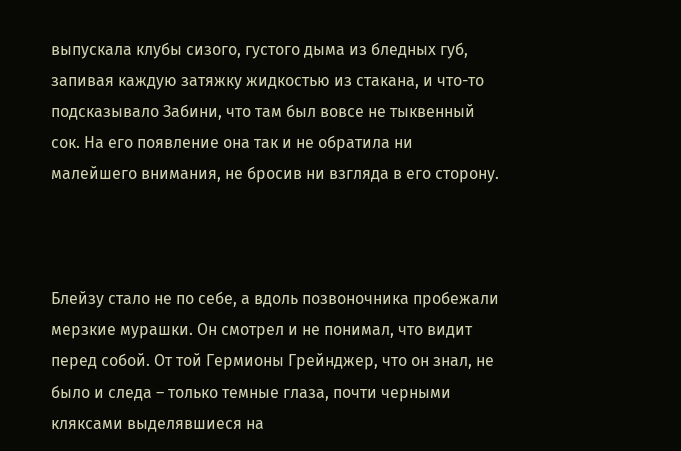выпускала клубы сизого, густого дыма из бледных губ, запивая каждую затяжку жидкостью из стакана, и что-то подсказывало Забини, что там был вовсе не тыквенный сок. На его появление она так и не обратила ни малейшего внимания, не бросив ни взгляда в его сторону.



Блейзу стало не по себе, а вдоль позвоночника пробежали мерзкие мурашки. Он смотрел и не понимал, что видит перед собой. От той Гермионы Грейнджер, что он знал, не было и следа – только темные глаза, почти черными кляксами выделявшиеся на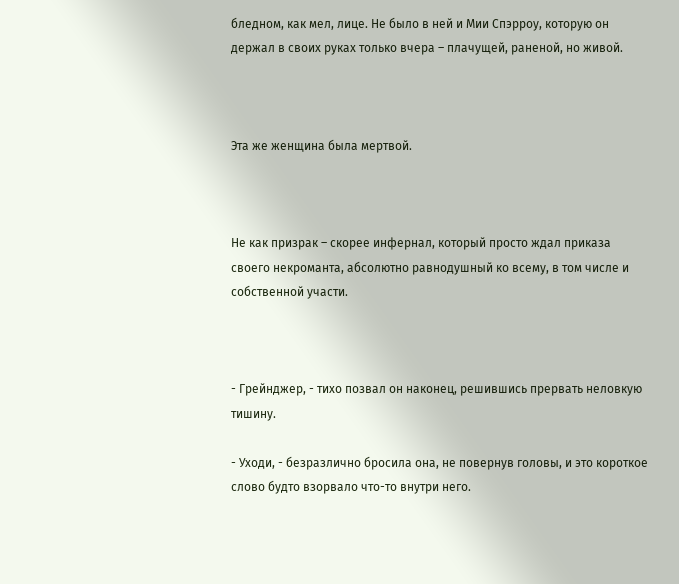бледном, как мел, лице. Не было в ней и Мии Спэрроу, которую он держал в своих руках только вчера – плачущей, раненой, но живой.



Эта же женщина была мертвой.



Не как призрак – скорее инфернал, который просто ждал приказа своего некроманта, абсолютно равнодушный ко всему, в том числе и собственной участи.



- Грейнджер, - тихо позвал он наконец, решившись прервать неловкую тишину.

- Уходи, - безразлично бросила она, не повернув головы, и это короткое слово будто взорвало что-то внутри него.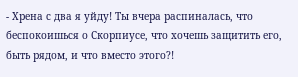- Хрена с два я уйду! Ты вчера распиналась, что беспокоишься о Скорпиусе, что хочешь защитить его, быть рядом, и что вместо этого?!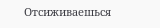Отсиживаешься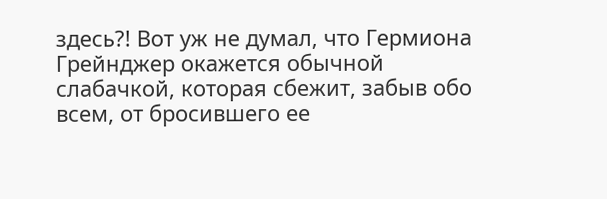здесь?! Вот уж не думал, что Гермиона Грейнджер окажется обычной слабачкой, которая сбежит, забыв обо всем, от бросившего ее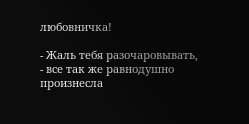любовничка!

- Жаль тебя разочаровывать, - все так же равнодушно произнесла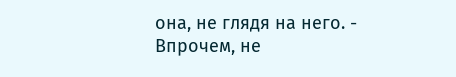она, не глядя на него. - Впрочем, не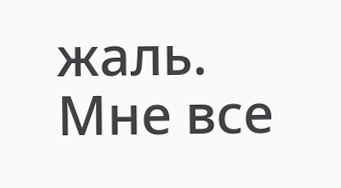жаль. Мне все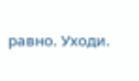равно. Уходи.